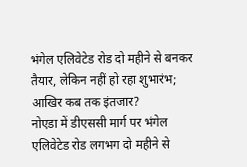भंगेल एलिवेटेड रोड दो महीने से बनकर तैयार, लेकिन नहीं हो रहा शुभारंभ; आखिर कब तक इंतजार?
नोएडा में डीएससी मार्ग पर भंगेल एलिवेटेड रोड लगभग दो महीने से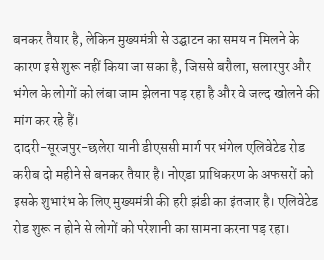बनकर तैयार है, लेकिन मुख्यमंत्री से उद्घाटन का समय न मिलने के कारण इसे शुरू नहीं किया जा सका है, जिससे बरौला, सलारपुर और भंगेल के लोगों को लंबा जाम झेलना पड़ रहा है और वे जल्द खोलने की मांग कर रहे हैं।
दादरी-सूरजपुर-छलेरा यानी डीएससी मार्ग पर भंगेल एलिवेटेड रोड करीब दो महीने से बनकर तैयार है। नोएडा प्राधिकरण के अफसरों को इसके शुभारंभ के लिए मुख्यमंत्री की हरी झंडी का इंतजार है। एलिवेटेड रोड शुरू न होने से लोगों को परेशानी का सामना करना पड़ रहा।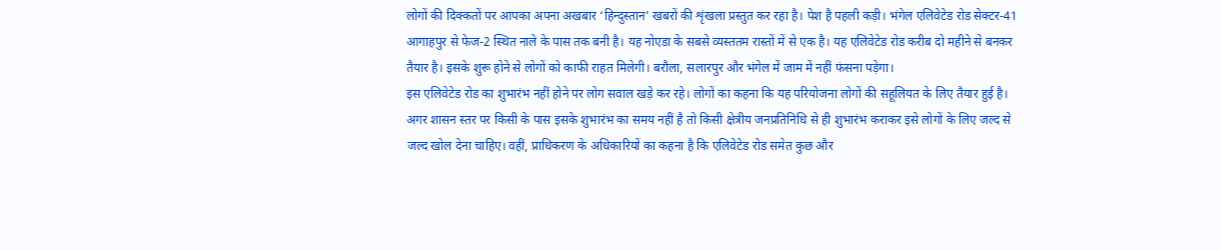लोगों की दिक्कतों पर आपका अपना अखबार ‘हिन्दुस्तान’ खबरों की शृंखला प्रस्तुत कर रहा है। पेश है पहली कड़ी। भंगेल एलिवेटेड रोड सेक्टर-41 आगाहपुर से फेज-2 स्थित नाले के पास तक बनी है। यह नोएडा के सबसे व्यस्ततम रास्तों में से एक है। यह एलिवेटेड रोड करीब दो महीने से बनकर तैयार है। इसके शुरू होने से लोगों को काफी राहत मिलेगी। बरौला, सलारपुर और भंगेल में जाम में नहीं फंसना पड़ेगा।
इस एलिवेटेड रोड का शुभारंभ नहीं होने पर लोग सवाल खड़े कर रहे। लोगों का कहना कि यह परियोजना लोगों की सहूलियत के लिए तैयार हुई है। अगर शासन स्तर पर किसी के पास इसके शुभारंभ का समय नहीं है तो किसी क्षेत्रीय जनप्रतिनिधि से ही शुभारंभ कराकर इसे लोगों के लिए जल्द से जल्द खोल देना चाहिए। वहीं, प्राधिकरण के अधिकारियों का कहना है कि एलिवेटेड रोड समेत कुछ और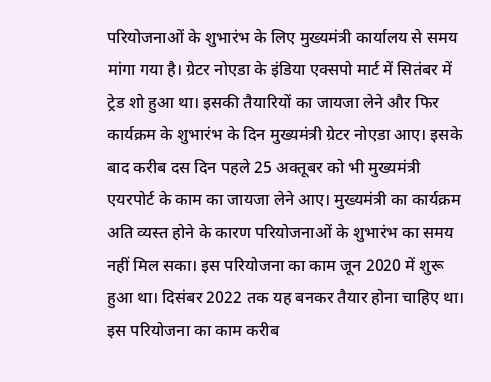परियोजनाओं के शुभारंभ के लिए मुख्यमंत्री कार्यालय से समय मांगा गया है। ग्रेटर नोएडा के इंडिया एक्सपो मार्ट में सितंबर में ट्रेड शो हुआ था। इसकी तैयारियों का जायजा लेने और फिर कार्यक्रम के शुभारंभ के दिन मुख्यमंत्री ग्रेटर नोएडा आए। इसके बाद करीब दस दिन पहले 25 अक्तूबर को भी मुख्यमंत्री एयरपोर्ट के काम का जायजा लेने आए। मुख्यमंत्री का कार्यक्रम अति व्यस्त होने के कारण परियोजनाओं के शुभारंभ का समय नहीं मिल सका। इस परियोजना का काम जून 2020 में शुरू हुआ था। दिसंबर 2022 तक यह बनकर तैयार होना चाहिए था। इस परियोजना का काम करीब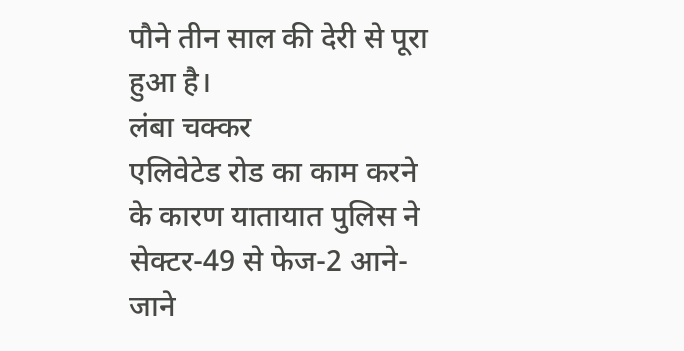पौने तीन साल की देरी से पूरा हुआ है।
लंबा चक्कर
एलिवेटेड रोड का काम करने के कारण यातायात पुलिस ने सेक्टर-49 से फेज-2 आने-जाने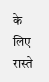के लिए रास्ते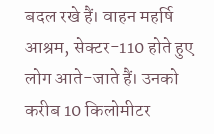बदल रखे हैं। वाहन महर्षि आश्रम, सेक्टर-110 होते हुए लोग आते-जाते हैं। उनको करीब 10 किलोमीटर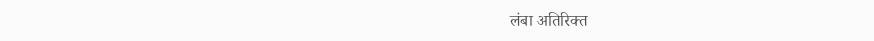लंबा अतिरिक्त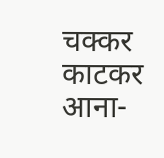चक्कर काटकर आना-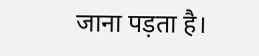जाना पड़ता है।